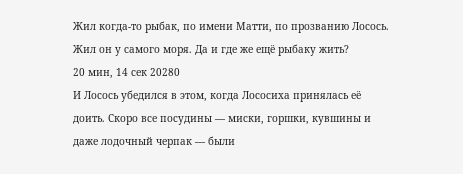Жил когда-то рыбак, по имени Матти, по прозванию Лосось. Жил он у самого моря. Да и где же ещё рыбаку жить?
20 мин, 14 сек 20280
И Лосось убедился в этом, когда Лососиха принялась её доить. Скоро все посудины — миски, горшки, кувшины и даже лодочный черпак — были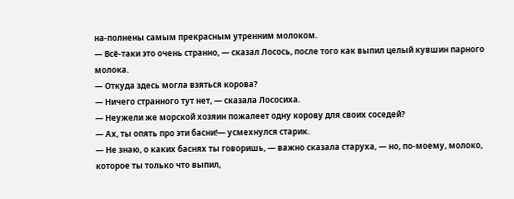на-полнены самым прекрасным утренним молоком.
— Всё-таки это очень странно, — сказал Лосось, после того как выпил целый кувшин парного молока.
— Откуда здесь могла взяться корова?
— Ничего странного тут нет, — сказала Лососиха.
— Неужели же морской хозяин пожалеет одну корову для своих соседей?
— Ах, ты опять про эти басни!— усмехнулся старик.
— Не знаю, о каких баснях ты говоришь, — важно сказала старуха, — но, по-моему, молоко, которое ты только что выпил,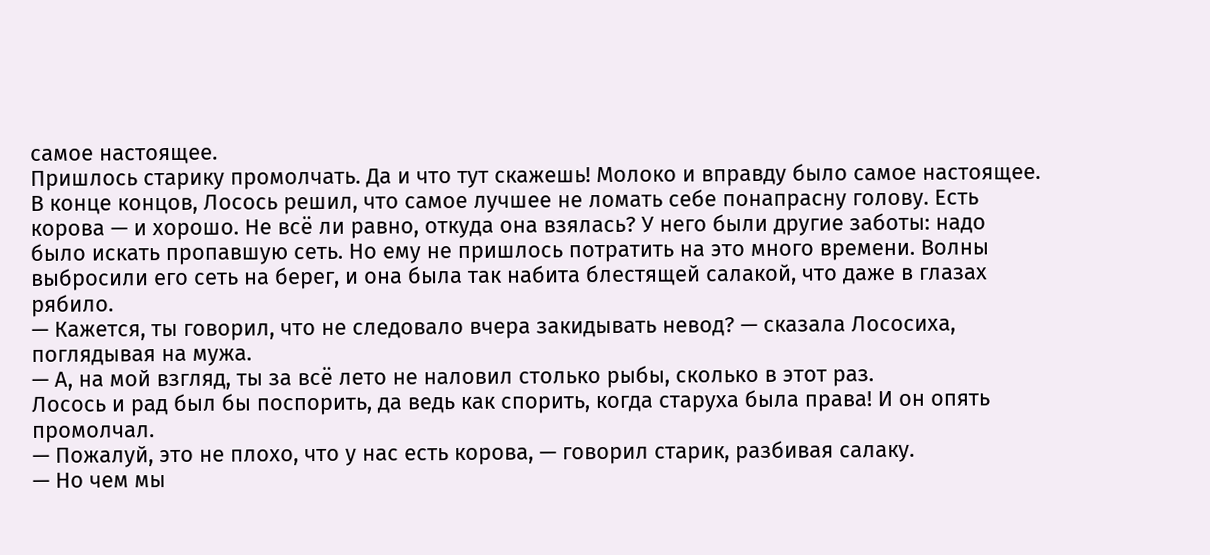самое настоящее.
Пришлось старику промолчать. Да и что тут скажешь! Молоко и вправду было самое настоящее. В конце концов, Лосось решил, что самое лучшее не ломать себе понапрасну голову. Есть корова — и хорошо. Не всё ли равно, откуда она взялась? У него были другие заботы: надо было искать пропавшую сеть. Но ему не пришлось потратить на это много времени. Волны выбросили его сеть на берег, и она была так набита блестящей салакой, что даже в глазах рябило.
— Кажется, ты говорил, что не следовало вчера закидывать невод? — сказала Лососиха, поглядывая на мужа.
— А, на мой взгляд, ты за всё лето не наловил столько рыбы, сколько в этот раз.
Лосось и рад был бы поспорить, да ведь как спорить, когда старуха была права! И он опять промолчал.
— Пожалуй, это не плохо, что у нас есть корова, — говорил старик, разбивая салаку.
— Но чем мы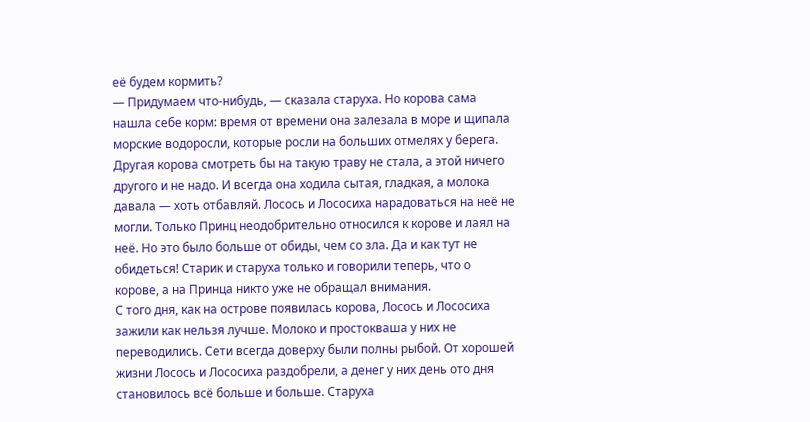её будем кормить?
— Придумаем что-нибудь, — сказала старуха. Но корова сама нашла себе корм: время от времени она залезала в море и щипала морские водоросли, которые росли на больших отмелях у берега. Другая корова смотреть бы на такую траву не стала, а этой ничего другого и не надо. И всегда она ходила сытая, гладкая, а молока давала — хоть отбавляй. Лосось и Лососиха нарадоваться на неё не могли. Только Принц неодобрительно относился к корове и лаял на неё. Но это было больше от обиды, чем со зла. Да и как тут не обидеться! Старик и старуха только и говорили теперь, что о корове, а на Принца никто уже не обращал внимания.
С того дня, как на острове появилась корова, Лосось и Лососиха зажили как нельзя лучше. Молоко и простокваша у них не переводились. Сети всегда доверху были полны рыбой. От хорошей жизни Лосось и Лососиха раздобрели, а денег у них день ото дня становилось всё больше и больше. Старуха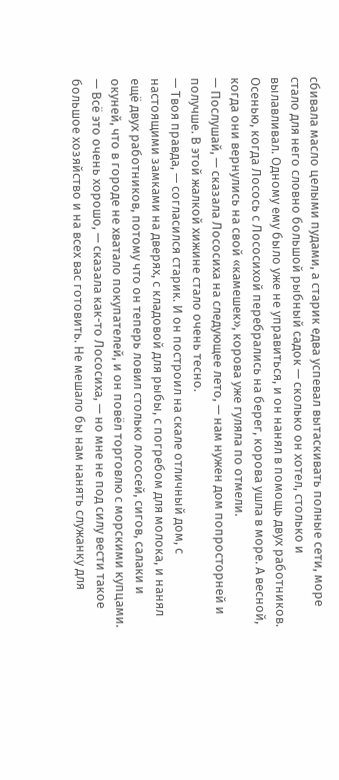сбивала масло целыми пудами, а старик едва успевал вытаскивать полные сети, море стало для него словно большой рыбный садок — сколько он хотел, столько и вылавливал. Одному ему было уже не управиться, и он нанял в помощь двух работников.
Осенью, когда Лосось с Лососихой перебрались на берег, корова ушла в море. А весной, когда они вернулись на свой «камешек», корова уже гуляла по отмели.
— Послушай, — сказала Лососиха на следующее лето, — нам нужен дом попросторней и получше. В этой жалкой хижине стало очень тесно.
— Твоя правда, — согласился старик. И он построил на скале отличный дом, с настоящими замками на дверях, с кладовой для рыбы, с погребом для молока, и нанял ещё двух работников, потому что он теперь ловил столько лососей, сигов, салаки и окуней, что в городе не хватало покупателей, и он повёл торговлю с морскими купцами.
— Всё это очень хорошо, — сказала как-то Лососиха, — но мне не под силу вести такое большое хозяйство и на всех вас готовить. Не мешало бы нам нанять служанку для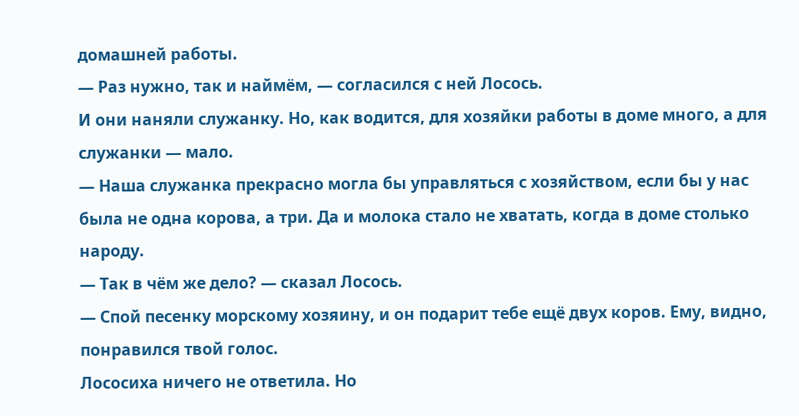домашней работы.
— Раз нужно, так и наймём, — согласился с ней Лосось.
И они наняли служанку. Но, как водится, для хозяйки работы в доме много, а для служанки — мало.
— Наша служанка прекрасно могла бы управляться с хозяйством, если бы у нас была не одна корова, а три. Да и молока стало не хватать, когда в доме столько народу.
— Так в чём же дело? — сказал Лосось.
— Спой песенку морскому хозяину, и он подарит тебе ещё двух коров. Ему, видно, понравился твой голос.
Лососиха ничего не ответила. Но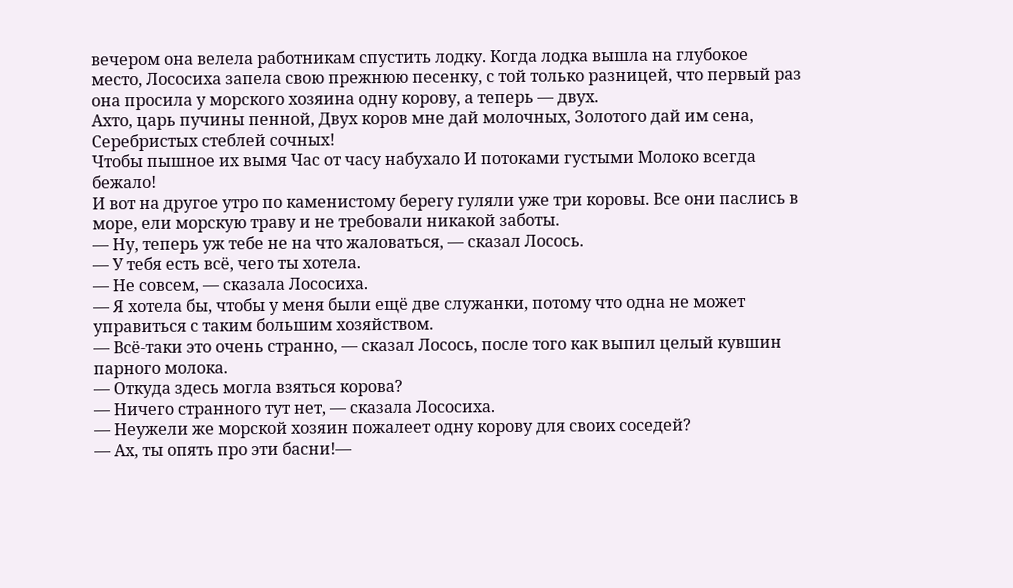вечером она велела работникам спустить лодку. Когда лодка вышла на глубокое место, Лососиха запела свою прежнюю песенку, с той только разницей, что первый раз она просила у морского хозяина одну корову, а теперь — двух.
Ахто, царь пучины пенной, Двух коров мне дай молочных, Золотого дай им сена, Серебристых стеблей сочных!
Чтобы пышное их вымя Час от часу набухало И потоками густыми Молоко всегда бежало!
И вот на другое утро по каменистому берегу гуляли уже три коровы. Все они паслись в море, ели морскую траву и не требовали никакой заботы.
— Ну, теперь уж тебе не на что жаловаться, — сказал Лосось.
— У тебя есть всё, чего ты хотела.
— Не совсем, — сказала Лососиха.
— Я хотела бы, чтобы у меня были ещё две служанки, потому что одна не может управиться с таким большим хозяйством.
— Всё-таки это очень странно, — сказал Лосось, после того как выпил целый кувшин парного молока.
— Откуда здесь могла взяться корова?
— Ничего странного тут нет, — сказала Лососиха.
— Неужели же морской хозяин пожалеет одну корову для своих соседей?
— Ах, ты опять про эти басни!—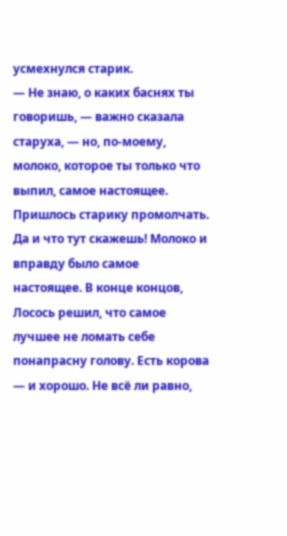усмехнулся старик.
— Не знаю, о каких баснях ты говоришь, — важно сказала старуха, — но, по-моему, молоко, которое ты только что выпил, самое настоящее.
Пришлось старику промолчать. Да и что тут скажешь! Молоко и вправду было самое настоящее. В конце концов, Лосось решил, что самое лучшее не ломать себе понапрасну голову. Есть корова — и хорошо. Не всё ли равно,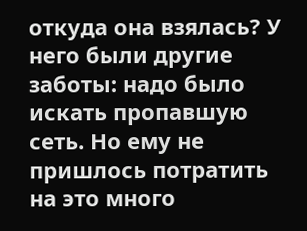откуда она взялась? У него были другие заботы: надо было искать пропавшую сеть. Но ему не пришлось потратить на это много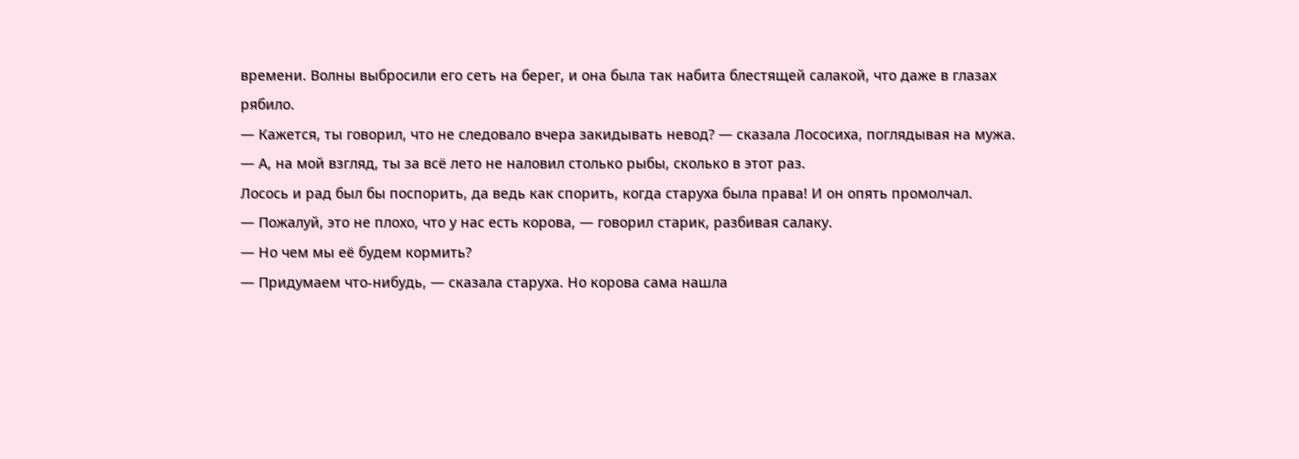времени. Волны выбросили его сеть на берег, и она была так набита блестящей салакой, что даже в глазах рябило.
— Кажется, ты говорил, что не следовало вчера закидывать невод? — сказала Лососиха, поглядывая на мужа.
— А, на мой взгляд, ты за всё лето не наловил столько рыбы, сколько в этот раз.
Лосось и рад был бы поспорить, да ведь как спорить, когда старуха была права! И он опять промолчал.
— Пожалуй, это не плохо, что у нас есть корова, — говорил старик, разбивая салаку.
— Но чем мы её будем кормить?
— Придумаем что-нибудь, — сказала старуха. Но корова сама нашла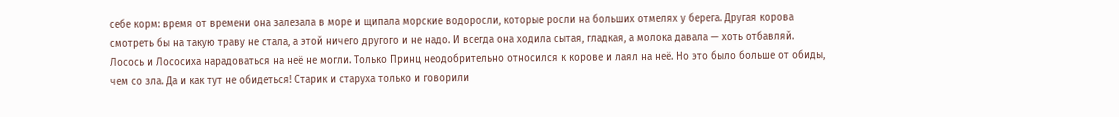себе корм: время от времени она залезала в море и щипала морские водоросли, которые росли на больших отмелях у берега. Другая корова смотреть бы на такую траву не стала, а этой ничего другого и не надо. И всегда она ходила сытая, гладкая, а молока давала — хоть отбавляй. Лосось и Лососиха нарадоваться на неё не могли. Только Принц неодобрительно относился к корове и лаял на неё. Но это было больше от обиды, чем со зла. Да и как тут не обидеться! Старик и старуха только и говорили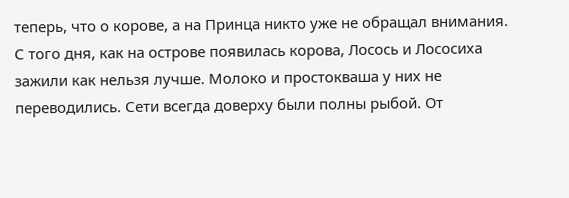теперь, что о корове, а на Принца никто уже не обращал внимания.
С того дня, как на острове появилась корова, Лосось и Лососиха зажили как нельзя лучше. Молоко и простокваша у них не переводились. Сети всегда доверху были полны рыбой. От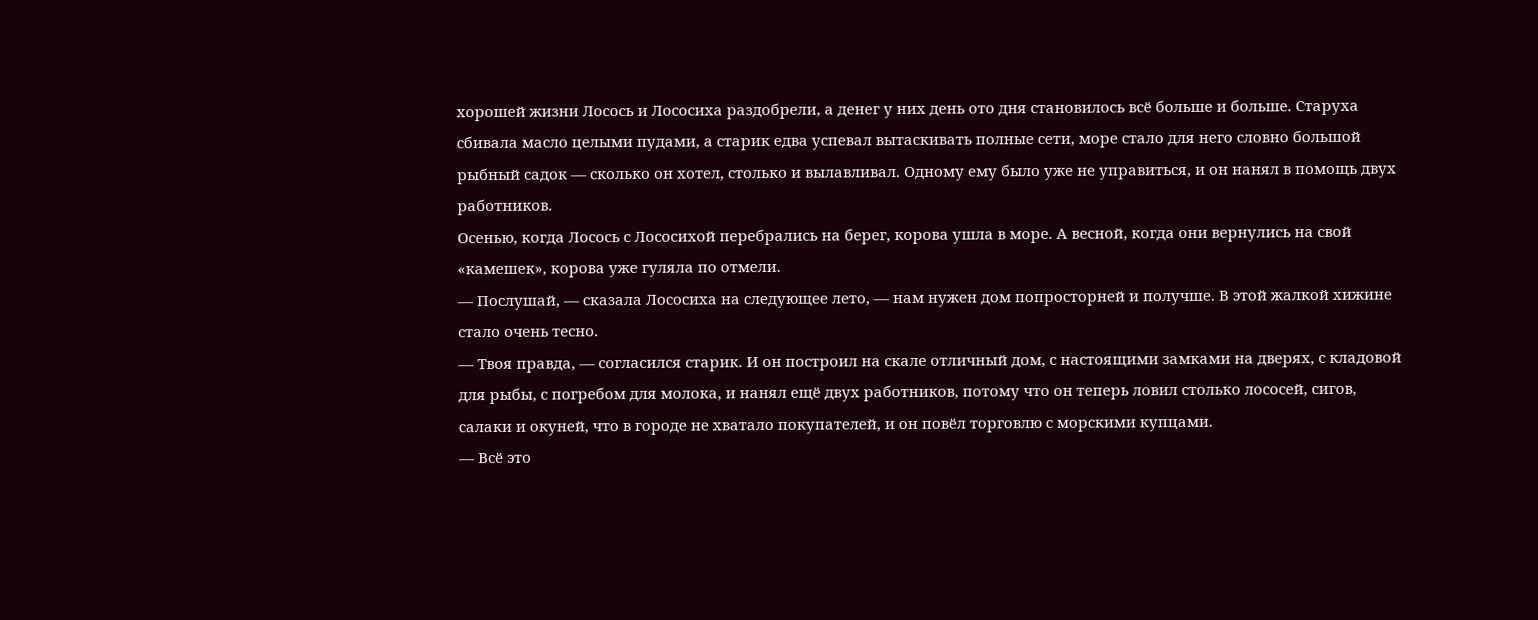хорошей жизни Лосось и Лососиха раздобрели, а денег у них день ото дня становилось всё больше и больше. Старуха сбивала масло целыми пудами, а старик едва успевал вытаскивать полные сети, море стало для него словно большой рыбный садок — сколько он хотел, столько и вылавливал. Одному ему было уже не управиться, и он нанял в помощь двух работников.
Осенью, когда Лосось с Лососихой перебрались на берег, корова ушла в море. А весной, когда они вернулись на свой «камешек», корова уже гуляла по отмели.
— Послушай, — сказала Лососиха на следующее лето, — нам нужен дом попросторней и получше. В этой жалкой хижине стало очень тесно.
— Твоя правда, — согласился старик. И он построил на скале отличный дом, с настоящими замками на дверях, с кладовой для рыбы, с погребом для молока, и нанял ещё двух работников, потому что он теперь ловил столько лососей, сигов, салаки и окуней, что в городе не хватало покупателей, и он повёл торговлю с морскими купцами.
— Всё это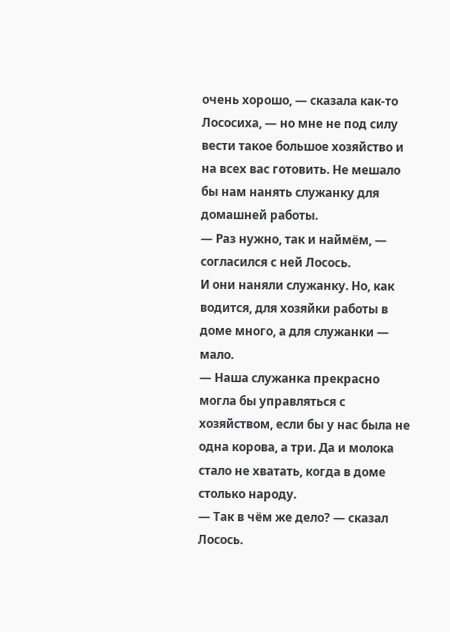очень хорошо, — сказала как-то Лососиха, — но мне не под силу вести такое большое хозяйство и на всех вас готовить. Не мешало бы нам нанять служанку для домашней работы.
— Раз нужно, так и наймём, — согласился с ней Лосось.
И они наняли служанку. Но, как водится, для хозяйки работы в доме много, а для служанки — мало.
— Наша служанка прекрасно могла бы управляться с хозяйством, если бы у нас была не одна корова, а три. Да и молока стало не хватать, когда в доме столько народу.
— Так в чём же дело? — сказал Лосось.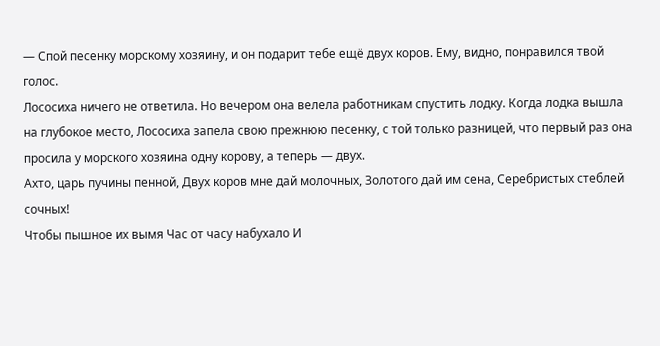— Спой песенку морскому хозяину, и он подарит тебе ещё двух коров. Ему, видно, понравился твой голос.
Лососиха ничего не ответила. Но вечером она велела работникам спустить лодку. Когда лодка вышла на глубокое место, Лососиха запела свою прежнюю песенку, с той только разницей, что первый раз она просила у морского хозяина одну корову, а теперь — двух.
Ахто, царь пучины пенной, Двух коров мне дай молочных, Золотого дай им сена, Серебристых стеблей сочных!
Чтобы пышное их вымя Час от часу набухало И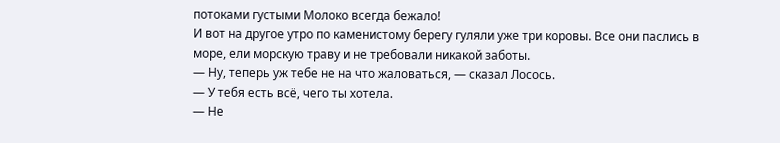потоками густыми Молоко всегда бежало!
И вот на другое утро по каменистому берегу гуляли уже три коровы. Все они паслись в море, ели морскую траву и не требовали никакой заботы.
— Ну, теперь уж тебе не на что жаловаться, — сказал Лосось.
— У тебя есть всё, чего ты хотела.
— Не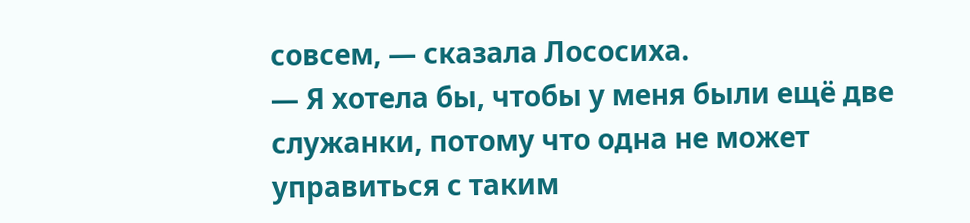совсем, — сказала Лососиха.
— Я хотела бы, чтобы у меня были ещё две служанки, потому что одна не может управиться с таким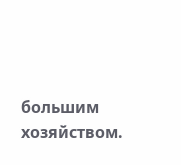большим хозяйством.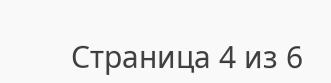Страница 4 из 6